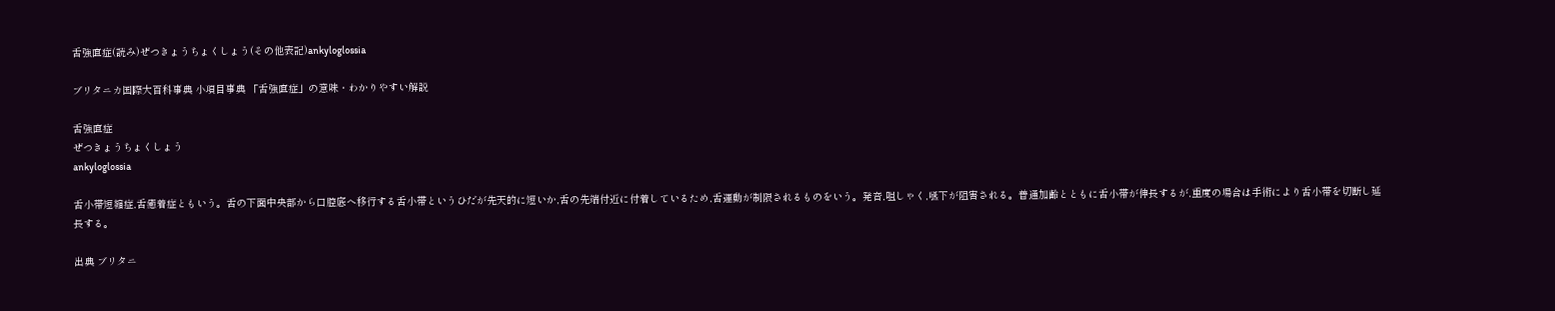舌強直症(読み)ぜつきょうちょくしょう(その他表記)ankyloglossia

ブリタニカ国際大百科事典 小項目事典 「舌強直症」の意味・わかりやすい解説

舌強直症
ぜつきょうちょくしょう
ankyloglossia

舌小帯短縮症,舌癒着症ともいう。舌の下面中央部から口腔底へ移行する舌小帯というひだが先天的に短いか,舌の先端付近に付着しているため,舌運動が制限されるものをいう。発音,咀しゃく,嚥下が阻害される。普通加齢とともに舌小帯が伸長するが,重度の場合は手術により舌小帯を切断し延長する。

出典 ブリタニ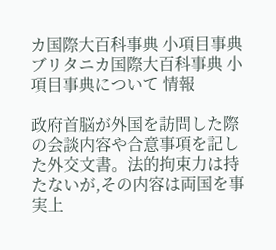カ国際大百科事典 小項目事典ブリタニカ国際大百科事典 小項目事典について 情報

政府首脳が外国を訪問した際の会談内容や合意事項を記した外交文書。法的拘束力は持たないが,その内容は両国を事実上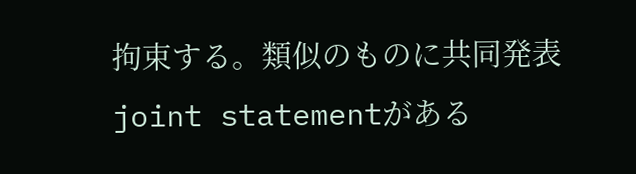拘束する。類似のものに共同発表 joint statementがある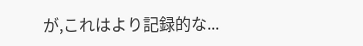が,これはより記録的な...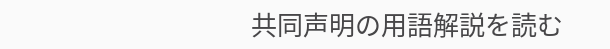共同声明の用語解説を読む